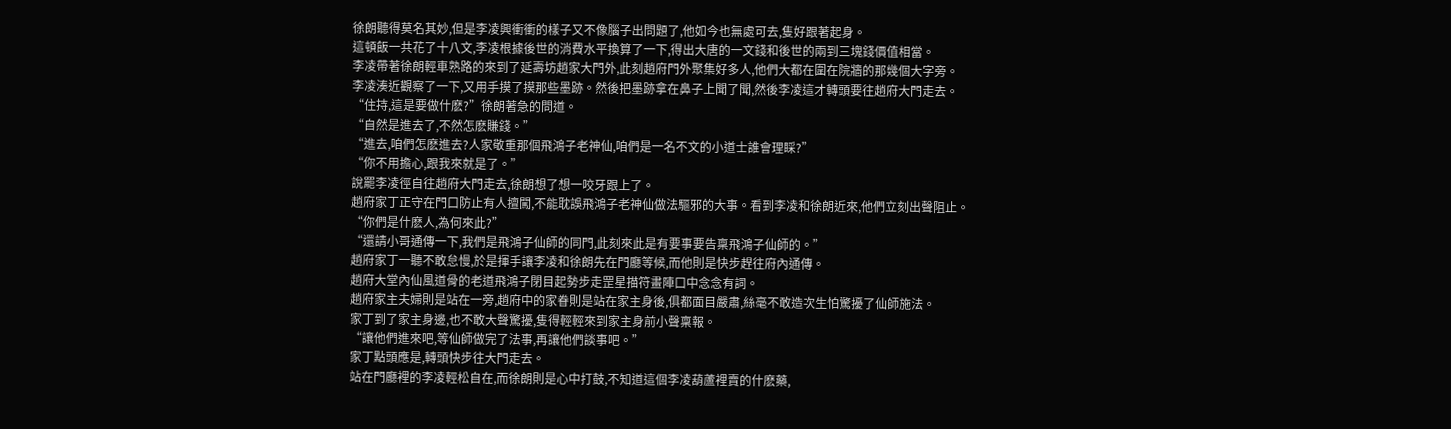徐朗聽得莫名其妙,但是李凌興衝衝的樣子又不像腦子出問題了,他如今也無處可去,隻好跟著起身。
這頓飯一共花了十八文,李凌根據後世的消費水平換算了一下,得出大唐的一文錢和後世的兩到三塊錢價值相當。
李凌帶著徐朗輕車熟路的來到了延壽坊趙家大門外,此刻趙府門外聚集好多人,他們大都在圍在院牆的那幾個大字旁。
李凌湊近觀察了一下,又用手摸了摸那些墨跡。然後把墨跡拿在鼻子上聞了聞,然後李凌這才轉頭要往趙府大門走去。
“住持,這是要做什麽?”徐朗著急的問道。
“自然是進去了,不然怎麽賺錢。”
“進去,咱們怎麽進去?人家敬重那個飛鴻子老神仙,咱們是一名不文的小道士誰會理睬?”
“你不用擔心,跟我來就是了。”
說罷李凌徑自往趙府大門走去,徐朗想了想一咬牙跟上了。
趙府家丁正守在門口防止有人擅闖,不能耽誤飛鴻子老神仙做法驅邪的大事。看到李凌和徐朗近來,他們立刻出聲阻止。
“你們是什麽人,為何來此?”
“還請小哥通傳一下,我們是飛鴻子仙師的同門,此刻來此是有要事要告稟飛鴻子仙師的。”
趙府家丁一聽不敢怠慢,於是揮手讓李凌和徐朗先在門廳等候,而他則是快步趕往府內通傳。
趙府大堂內仙風道骨的老道飛鴻子閉目起勢步走罡星描符畫陣口中念念有詞。
趙府家主夫婦則是站在一旁,趙府中的家眷則是站在家主身後,俱都面目嚴肅,絲毫不敢造次生怕驚擾了仙師施法。
家丁到了家主身邊,也不敢大聲驚擾,隻得輕輕來到家主身前小聲稟報。
“讓他們進來吧,等仙師做完了法事,再讓他們談事吧。”
家丁點頭應是,轉頭快步往大門走去。
站在門廳裡的李凌輕松自在,而徐朗則是心中打鼓,不知道這個李凌葫蘆裡賣的什麽藥,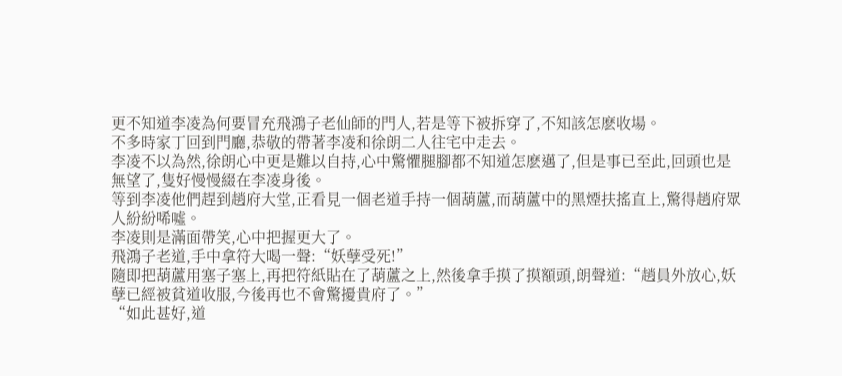更不知道李凌為何要冒充飛鴻子老仙師的門人,若是等下被拆穿了,不知該怎麽收場。
不多時家丁回到門廳,恭敬的帶著李凌和徐朗二人往宅中走去。
李凌不以為然,徐朗心中更是難以自持,心中驚懼腿腳都不知道怎麽邁了,但是事已至此,回頭也是無望了,隻好慢慢綴在李凌身後。
等到李凌他們趕到趙府大堂,正看見一個老道手持一個葫蘆,而葫蘆中的黑煙扶搖直上,驚得趙府眾人紛紛唏噓。
李凌則是滿面帶笑,心中把握更大了。
飛鴻子老道,手中拿符大喝一聲:“妖孽受死!”
隨即把葫蘆用塞子塞上,再把符紙貼在了葫蘆之上,然後拿手摸了摸額頭,朗聲道:“趙員外放心,妖孽已經被貧道收服,今後再也不會驚擾貴府了。”
“如此甚好,道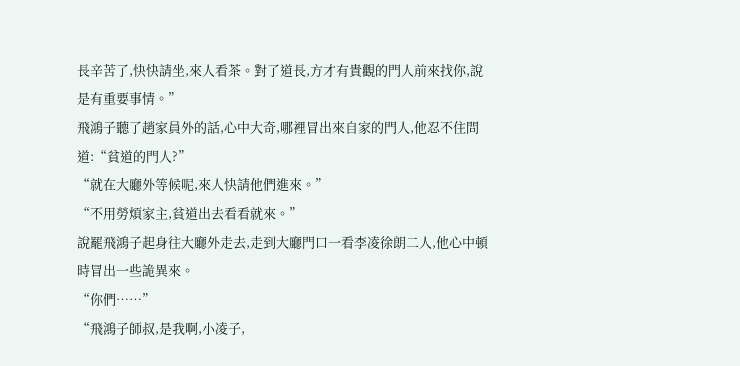長辛苦了,快快請坐,來人看茶。對了道長,方才有貴觀的門人前來找你,說是有重要事情。”
飛鴻子聽了趙家員外的話,心中大奇,哪裡冒出來自家的門人,他忍不住問道:“貧道的門人?”
“就在大廳外等候呢,來人快請他們進來。”
“不用勞煩家主,貧道出去看看就來。”
說罷飛鴻子起身往大廳外走去,走到大廳門口一看李凌徐朗二人,他心中頓時冒出一些詭異來。
“你們……”
“飛鴻子師叔,是我啊,小凌子,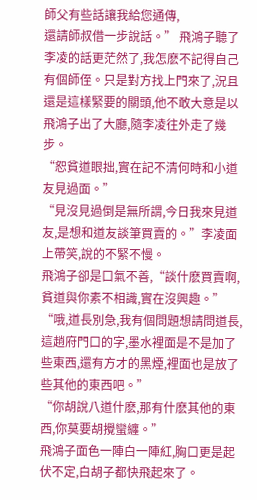師父有些話讓我給您通傳,
還請師叔借一步說話。” 飛鴻子聽了李凌的話更茫然了,我怎麽不記得自己有個師侄。只是對方找上門來了,況且還是這樣緊要的關頭,他不敢大意是以飛鴻子出了大廳,隨李凌往外走了幾步。
“恕貧道眼拙,實在記不清何時和小道友見過面。”
“見沒見過倒是無所謂,今日我來見道友,是想和道友談筆買賣的。”李凌面上帶笑,說的不緊不慢。
飛鴻子卻是口氣不善,“談什麽買賣啊,貧道與你素不相識,實在沒興趣。”
“哦,道長別急,我有個問題想請問道長,這趙府門口的字,墨水裡面是不是加了些東西,還有方才的黑煙,裡面也是放了些其他的東西吧。”
“你胡說八道什麽,那有什麽其他的東西,你莫要胡攪蠻纏。”
飛鴻子面色一陣白一陣紅,胸口更是起伏不定,白胡子都快飛起來了。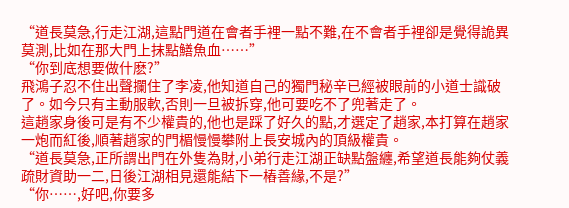“道長莫急,行走江湖,這點門道在會者手裡一點不難,在不會者手裡卻是覺得詭異莫測,比如在那大門上抹點鱔魚血……”
“你到底想要做什麽?”
飛鴻子忍不住出聲攔住了李凌,他知道自己的獨門秘辛已經被眼前的小道士識破了。如今只有主動服軟,否則一旦被拆穿,他可要吃不了兜著走了。
這趙家身後可是有不少權貴的,他也是踩了好久的點,才選定了趙家,本打算在趙家一炮而紅後,順著趙家的門楣慢慢攀附上長安城內的頂級權貴。
“道長莫急,正所謂出門在外隻為財,小弟行走江湖正缺點盤纏,希望道長能夠仗義疏財資助一二,日後江湖相見還能結下一樁善緣,不是?”
“你……,好吧,你要多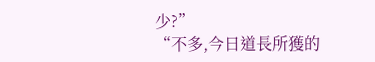少?”
“不多,今日道長所獲的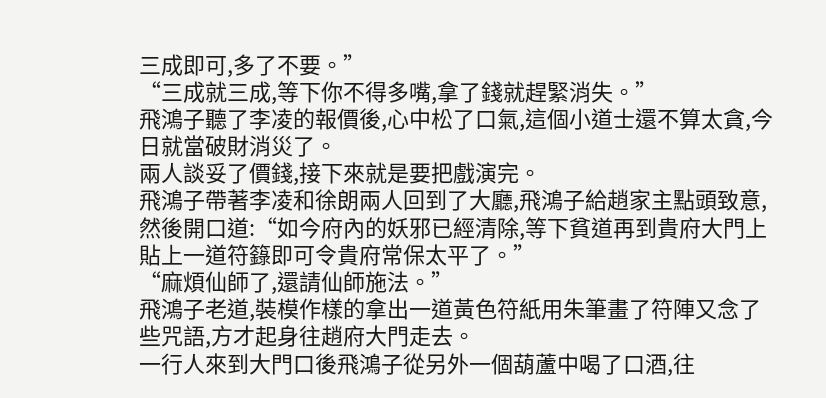三成即可,多了不要。”
“三成就三成,等下你不得多嘴,拿了錢就趕緊消失。”
飛鴻子聽了李凌的報價後,心中松了口氣,這個小道士還不算太貪,今日就當破財消災了。
兩人談妥了價錢,接下來就是要把戲演完。
飛鴻子帶著李凌和徐朗兩人回到了大廳,飛鴻子給趙家主點頭致意,然後開口道:“如今府內的妖邪已經清除,等下貧道再到貴府大門上貼上一道符籙即可令貴府常保太平了。”
“麻煩仙師了,還請仙師施法。”
飛鴻子老道,裝模作樣的拿出一道黃色符紙用朱筆畫了符陣又念了些咒語,方才起身往趙府大門走去。
一行人來到大門口後飛鴻子從另外一個葫蘆中喝了口酒,往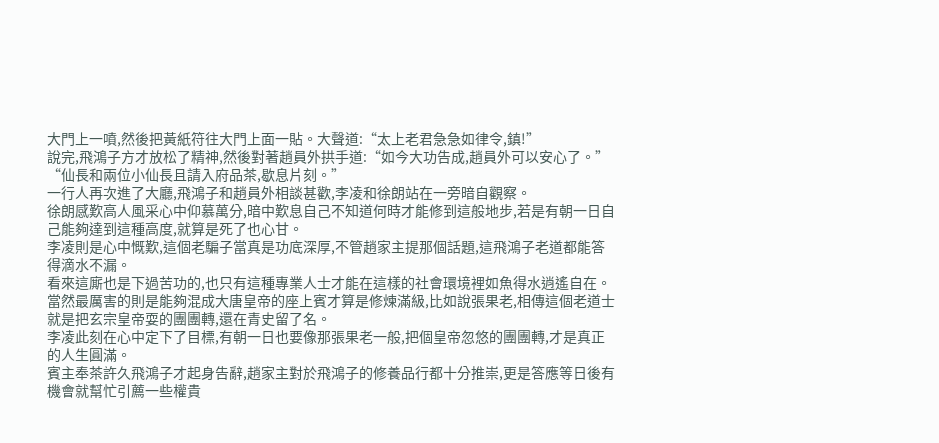大門上一噴,然後把黃紙符往大門上面一貼。大聲道:“太上老君急急如律令,鎮!”
說完,飛鴻子方才放松了精神,然後對著趙員外拱手道:“如今大功告成,趙員外可以安心了。”
“仙長和兩位小仙長且請入府品茶,歇息片刻。”
一行人再次進了大廳,飛鴻子和趙員外相談甚歡,李凌和徐朗站在一旁暗自觀察。
徐朗感歎高人風采心中仰慕萬分,暗中歎息自己不知道何時才能修到這般地步,若是有朝一日自己能夠達到這種高度,就算是死了也心甘。
李凌則是心中慨歎,這個老騙子當真是功底深厚,不管趙家主提那個話題,這飛鴻子老道都能答得滴水不漏。
看來這廝也是下過苦功的,也只有這種專業人士才能在這樣的社會環境裡如魚得水逍遙自在。
當然最厲害的則是能夠混成大唐皇帝的座上賓才算是修煉滿級,比如說張果老,相傳這個老道士就是把玄宗皇帝耍的團團轉,還在青史留了名。
李凌此刻在心中定下了目標,有朝一日也要像那張果老一般,把個皇帝忽悠的團團轉,才是真正的人生圓滿。
賓主奉茶許久飛鴻子才起身告辭,趙家主對於飛鴻子的修養品行都十分推崇,更是答應等日後有機會就幫忙引薦一些權貴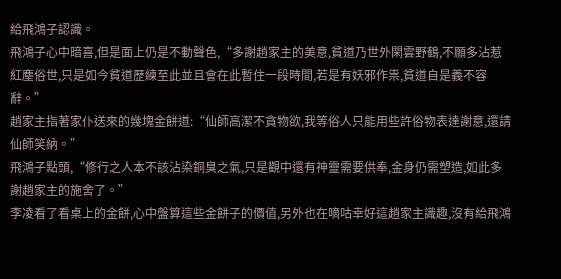給飛鴻子認識。
飛鴻子心中暗喜,但是面上仍是不動聲色,“多謝趙家主的美意,貧道乃世外閑雲野鶴,不願多沾惹紅塵俗世,只是如今貧道歷練至此並且會在此暫住一段時間,若是有妖邪作祟,貧道自是義不容辭。”
趙家主指著家仆送來的幾塊金餅道:“仙師高潔不貪物欲,我等俗人只能用些許俗物表達謝意,還請仙師笑納。”
飛鴻子點頭,“修行之人本不該沾染銅臭之氣,只是觀中還有神靈需要供奉,金身仍需塑造,如此多謝趙家主的施舍了。”
李凌看了看桌上的金餅,心中盤算這些金餅子的價值,另外也在嘀咕幸好這趙家主識趣,沒有給飛鴻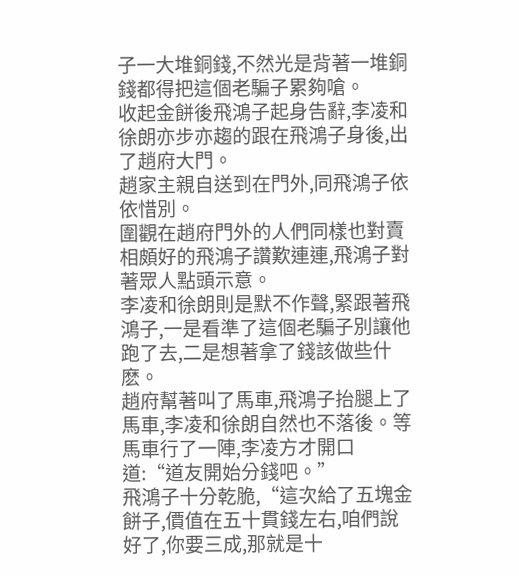子一大堆銅錢,不然光是背著一堆銅錢都得把這個老騙子累夠嗆。
收起金餅後飛鴻子起身告辭,李凌和徐朗亦步亦趨的跟在飛鴻子身後,出了趙府大門。
趙家主親自送到在門外,同飛鴻子依依惜別。
圍觀在趙府門外的人們同樣也對賣相頗好的飛鴻子讚歎連連,飛鴻子對著眾人點頭示意。
李凌和徐朗則是默不作聲,緊跟著飛鴻子,一是看準了這個老騙子別讓他跑了去,二是想著拿了錢該做些什麽。
趙府幫著叫了馬車,飛鴻子抬腿上了馬車,李凌和徐朗自然也不落後。等馬車行了一陣,李凌方才開口道:“道友開始分錢吧。”
飛鴻子十分乾脆,“這次給了五塊金餅子,價值在五十貫錢左右,咱們說好了,你要三成,那就是十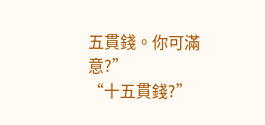五貫錢。你可滿意?”
“十五貫錢?”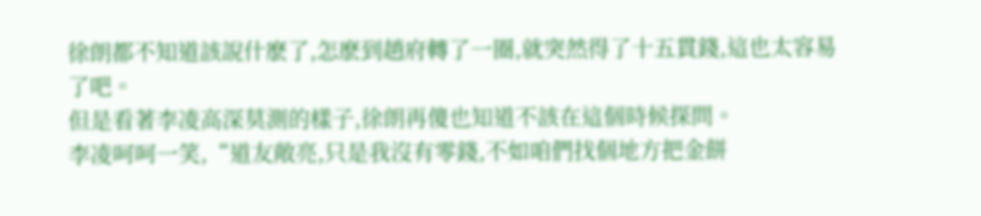徐朗都不知道該說什麽了,怎麽到趙府轉了一圈,就突然得了十五貫錢,這也太容易了吧。
但是看著李凌高深莫測的樣子,徐朗再傻也知道不該在這個時候探問。
李凌呵呵一笑,“道友敞亮,只是我沒有零錢,不如咱們找個地方把金餅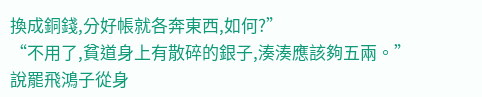換成銅錢,分好帳就各奔東西,如何?”
“不用了,貧道身上有散碎的銀子,湊湊應該夠五兩。”
說罷飛鴻子從身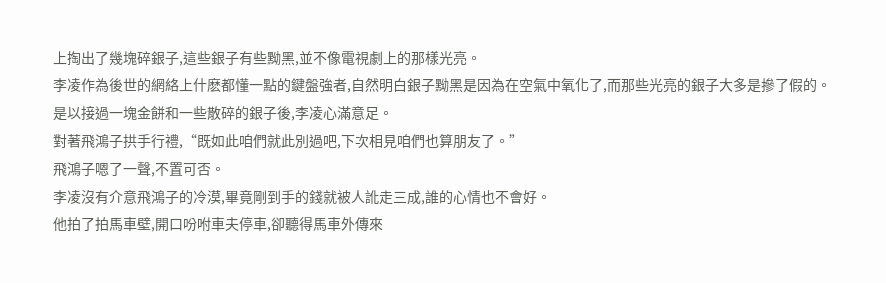上掏出了幾塊碎銀子,這些銀子有些黝黑,並不像電視劇上的那樣光亮。
李凌作為後世的網絡上什麽都懂一點的鍵盤強者,自然明白銀子黝黑是因為在空氣中氧化了,而那些光亮的銀子大多是摻了假的。
是以接過一塊金餅和一些散碎的銀子後,李凌心滿意足。
對著飛鴻子拱手行禮,“既如此咱們就此別過吧,下次相見咱們也算朋友了。”
飛鴻子嗯了一聲,不置可否。
李凌沒有介意飛鴻子的冷漠,畢竟剛到手的錢就被人訛走三成,誰的心情也不會好。
他拍了拍馬車壁,開口吩咐車夫停車,卻聽得馬車外傳來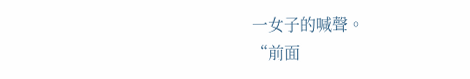一女子的喊聲。
“前面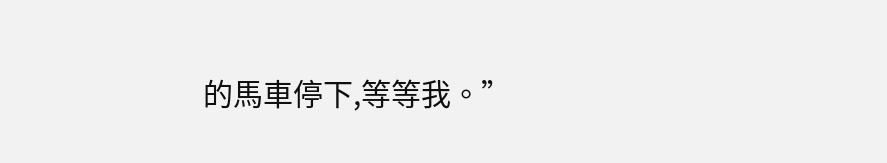的馬車停下,等等我。”